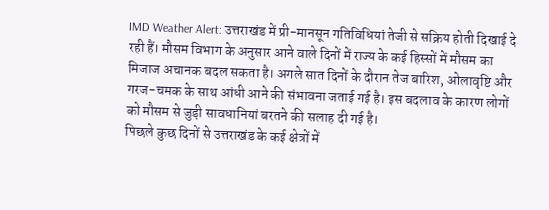IMD Weather Alert: उत्तराखंड में प्री-मानसून गतिविधियां तेजी से सक्रिय होती दिखाई दे रही हैं। मौसम विभाग के अनुसार आने वाले दिनों में राज्य के कई हिस्सों में मौसम का मिजाज अचानक बदल सकता है। अगले सात दिनों के दौरान तेज बारिश, ओलावृष्टि और गरज-चमक के साथ आंधी आने की संभावना जताई गई है। इस बदलाव के कारण लोगों को मौसम से जुड़ी सावधानियां बरतने की सलाह दी गई है।
पिछले कुछ दिनों से उत्तराखंड के कई क्षेत्रों में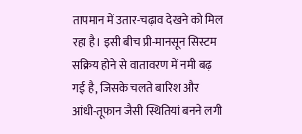तापमान में उतार-चढ़ाव देखने को मिल रहा है। इसी बीच प्री-मानसून सिस्टम सक्रिय होने से वातावरण में नमी बढ़ गई है, जिसके चलते बारिश और आंधी-तूफान जैसी स्थितियां बनने लगी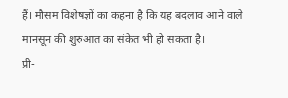हैं। मौसम विशेषज्ञों का कहना है कि यह बदलाव आने वाले मानसून की शुरुआत का संकेत भी हो सकता है।
प्री-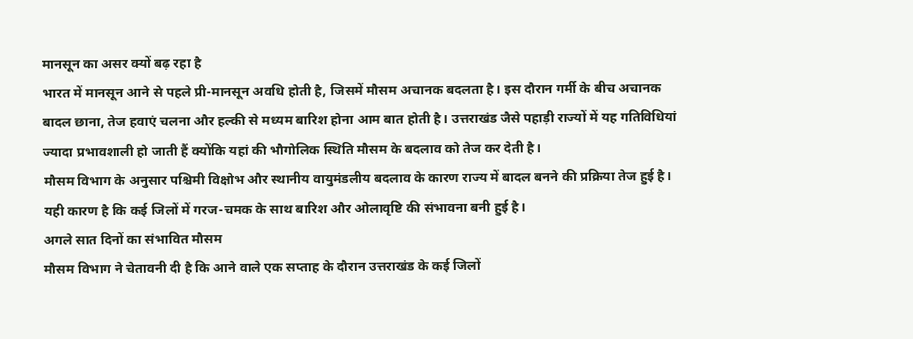मानसून का असर क्यों बढ़ रहा है
भारत में मानसून आने से पहले प्री-मानसून अवधि होती है, जिसमें मौसम अचानक बदलता है। इस दौरान गर्मी के बीच अचानक बादल छाना, तेज हवाएं चलना और हल्की से मध्यम बारिश होना आम बात होती है। उत्तराखंड जैसे पहाड़ी राज्यों में यह गतिविधियां ज्यादा प्रभावशाली हो जाती हैं क्योंकि यहां की भौगोलिक स्थिति मौसम के बदलाव को तेज कर देती है।
मौसम विभाग के अनुसार पश्चिमी विक्षोभ और स्थानीय वायुमंडलीय बदलाव के कारण राज्य में बादल बनने की प्रक्रिया तेज हुई है। यही कारण है कि कई जिलों में गरज-चमक के साथ बारिश और ओलावृष्टि की संभावना बनी हुई है।
अगले सात दिनों का संभावित मौसम
मौसम विभाग ने चेतावनी दी है कि आने वाले एक सप्ताह के दौरान उत्तराखंड के कई जिलों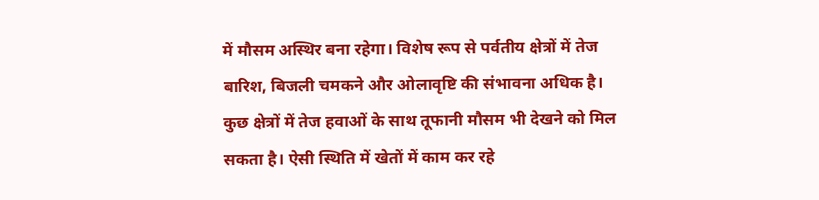में मौसम अस्थिर बना रहेगा। विशेष रूप से पर्वतीय क्षेत्रों में तेज बारिश, बिजली चमकने और ओलावृष्टि की संभावना अधिक है।
कुछ क्षेत्रों में तेज हवाओं के साथ तूफानी मौसम भी देखने को मिल सकता है। ऐसी स्थिति में खेतों में काम कर रहे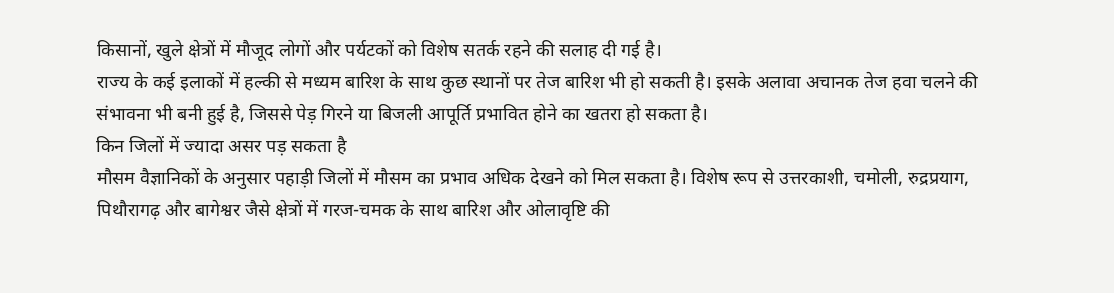किसानों, खुले क्षेत्रों में मौजूद लोगों और पर्यटकों को विशेष सतर्क रहने की सलाह दी गई है।
राज्य के कई इलाकों में हल्की से मध्यम बारिश के साथ कुछ स्थानों पर तेज बारिश भी हो सकती है। इसके अलावा अचानक तेज हवा चलने की संभावना भी बनी हुई है, जिससे पेड़ गिरने या बिजली आपूर्ति प्रभावित होने का खतरा हो सकता है।
किन जिलों में ज्यादा असर पड़ सकता है
मौसम वैज्ञानिकों के अनुसार पहाड़ी जिलों में मौसम का प्रभाव अधिक देखने को मिल सकता है। विशेष रूप से उत्तरकाशी, चमोली, रुद्रप्रयाग, पिथौरागढ़ और बागेश्वर जैसे क्षेत्रों में गरज-चमक के साथ बारिश और ओलावृष्टि की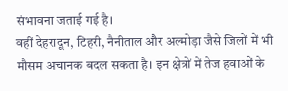संभावना जताई गई है।
वहीं देहरादून, टिहरी, नैनीताल और अल्मोड़ा जैसे जिलों में भी मौसम अचानक बदल सकता है। इन क्षेत्रों में तेज हवाओं के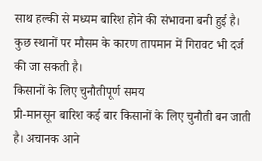साथ हल्की से मध्यम बारिश होने की संभावना बनी हुई है। कुछ स्थानों पर मौसम के कारण तापमान में गिरावट भी दर्ज की जा सकती है।
किसानों के लिए चुनौतीपूर्ण समय
प्री-मानसून बारिश कई बार किसानों के लिए चुनौती बन जाती है। अचानक आने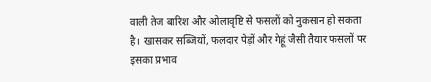वाली तेज बारिश और ओलावृष्टि से फसलों को नुकसान हो सकता है। खासकर सब्जियों, फलदार पेड़ों और गेहूं जैसी तैयार फसलों पर इसका प्रभाव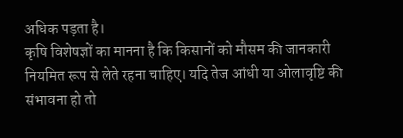अधिक पड़ता है।
कृषि विशेषज्ञों का मानना है कि किसानों को मौसम की जानकारी नियमित रूप से लेते रहना चाहिए। यदि तेज आंधी या ओलावृष्टि की संभावना हो तो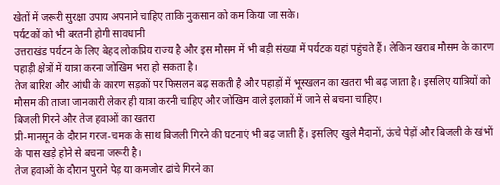खेतों में जरूरी सुरक्षा उपाय अपनाने चाहिए ताकि नुकसान को कम किया जा सके।
पर्यटकों को भी बरतनी होगी सावधानी
उत्तराखंड पर्यटन के लिए बेहद लोकप्रिय राज्य है और इस मौसम में भी बड़ी संख्या में पर्यटक यहां पहुंचते हैं। लेकिन खराब मौसम के कारण पहाड़ी क्षेत्रों में यात्रा करना जोखिम भरा हो सकता है।
तेज बारिश और आंधी के कारण सड़कों पर फिसलन बढ़ सकती है और पहाड़ों में भूस्खलन का खतरा भी बढ़ जाता है। इसलिए यात्रियों को मौसम की ताजा जानकारी लेकर ही यात्रा करनी चाहिए और जोखिम वाले इलाकों में जाने से बचना चाहिए।
बिजली गिरने और तेज हवाओं का खतरा
प्री-मानसून के दौरान गरज-चमक के साथ बिजली गिरने की घटनाएं भी बढ़ जाती हैं। इसलिए खुले मैदानों, ऊंचे पेड़ों और बिजली के खंभों के पास खड़े होने से बचना जरूरी है।
तेज हवाओं के दौरान पुराने पेड़ या कमजोर ढांचे गिरने का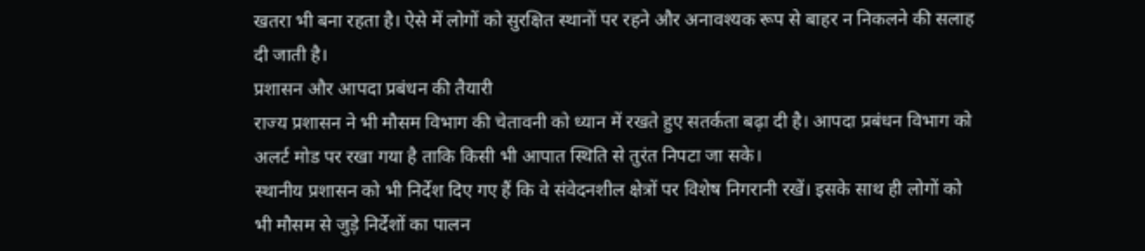खतरा भी बना रहता है। ऐसे में लोगों को सुरक्षित स्थानों पर रहने और अनावश्यक रूप से बाहर न निकलने की सलाह दी जाती है।
प्रशासन और आपदा प्रबंधन की तैयारी
राज्य प्रशासन ने भी मौसम विभाग की चेतावनी को ध्यान में रखते हुए सतर्कता बढ़ा दी है। आपदा प्रबंधन विभाग को अलर्ट मोड पर रखा गया है ताकि किसी भी आपात स्थिति से तुरंत निपटा जा सके।
स्थानीय प्रशासन को भी निर्देश दिए गए हैं कि वे संवेदनशील क्षेत्रों पर विशेष निगरानी रखें। इसके साथ ही लोगों को भी मौसम से जुड़े निर्देशों का पालन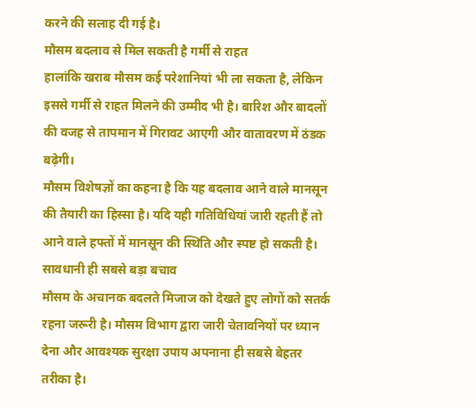करने की सलाह दी गई है।
मौसम बदलाव से मिल सकती है गर्मी से राहत
हालांकि खराब मौसम कई परेशानियां भी ला सकता है, लेकिन इससे गर्मी से राहत मिलने की उम्मीद भी है। बारिश और बादलों की वजह से तापमान में गिरावट आएगी और वातावरण में ठंडक बढ़ेगी।
मौसम विशेषज्ञों का कहना है कि यह बदलाव आने वाले मानसून की तैयारी का हिस्सा है। यदि यही गतिविधियां जारी रहती हैं तो आने वाले हफ्तों में मानसून की स्थिति और स्पष्ट हो सकती है।
सावधानी ही सबसे बड़ा बचाव
मौसम के अचानक बदलते मिजाज को देखते हुए लोगों को सतर्क रहना जरूरी है। मौसम विभाग द्वारा जारी चेतावनियों पर ध्यान देना और आवश्यक सुरक्षा उपाय अपनाना ही सबसे बेहतर तरीका है।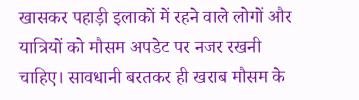खासकर पहाड़ी इलाकों में रहने वाले लोगों और यात्रियों को मौसम अपडेट पर नजर रखनी चाहिए। सावधानी बरतकर ही खराब मौसम के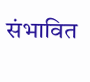संभावित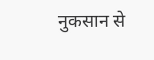नुकसान से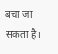बचा जा सकता है।